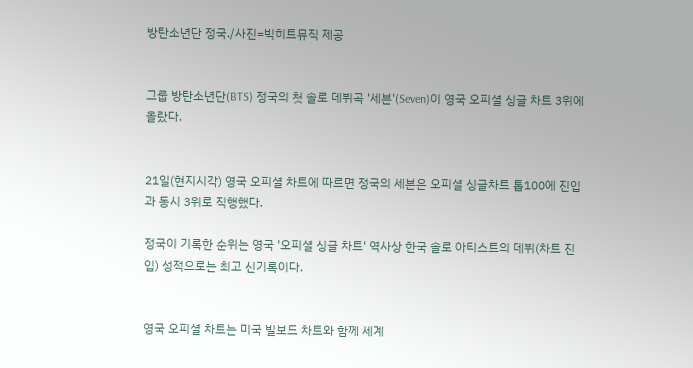방탄소년단 정국./사진=빅히트뮤직 제공


그룹 방탄소년단(BTS) 정국의 첫 솔로 데뷔곡 '세븐'(Seven)이 영국 오피셜 싱글 차트 3위에 올랐다.


21일(현지시각) 영국 오피셜 차트에 따르면 정국의 세븐은 오피셜 싱글차트 톱100에 진입과 동시 3위로 직행했다.

정국이 기록한 순위는 영국 '오피셜 싱글 차트' 역사상 한국 솔로 아티스트의 데뷔(차트 진입) 성적으로는 최고 신기록이다.


영국 오피셜 차트는 미국 빌보드 차트와 함께 세계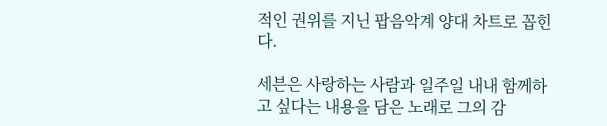적인 권위를 지닌 팝음악계 양대 차트로 꼽힌다.

세븐은 사랑하는 사람과 일주일 내내 함께하고 싶다는 내용을 담은 노래로 그의 감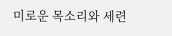미로운 목소리와 세련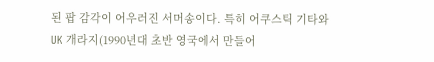된 팝 감각이 어우러진 서머송이다. 특히 어쿠스틱 기타와 UK 개라지(1990년대 초반 영국에서 만들어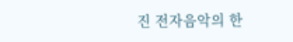진 전자음악의 한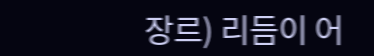장르) 리듬이 어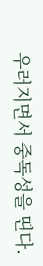우러지면서 중독성을 띤다.